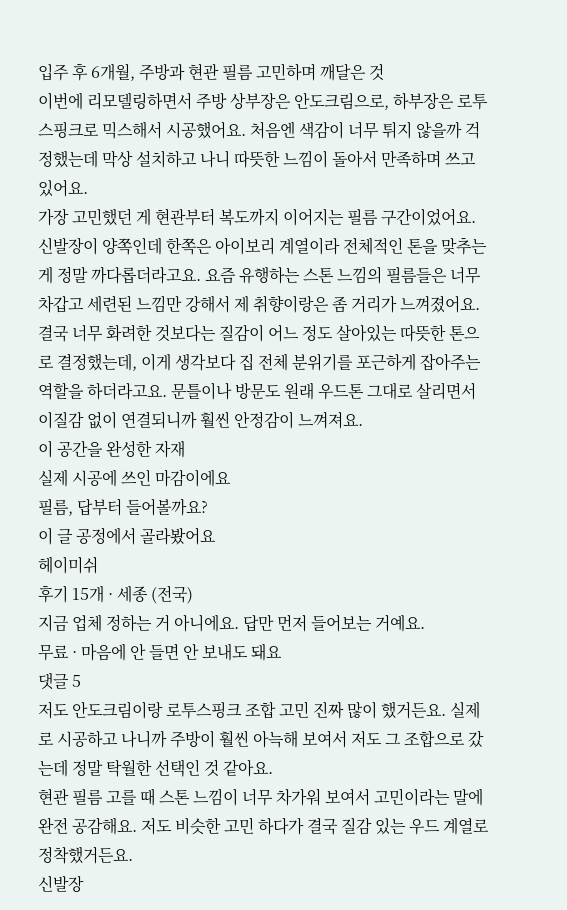입주 후 6개월, 주방과 현관 필름 고민하며 깨달은 것
이번에 리모델링하면서 주방 상부장은 안도크림으로, 하부장은 로투스핑크로 믹스해서 시공했어요. 처음엔 색감이 너무 튀지 않을까 걱정했는데 막상 설치하고 나니 따뜻한 느낌이 돌아서 만족하며 쓰고 있어요.
가장 고민했던 게 현관부터 복도까지 이어지는 필름 구간이었어요. 신발장이 양쪽인데 한쪽은 아이보리 계열이라 전체적인 톤을 맞추는 게 정말 까다롭더라고요. 요즘 유행하는 스톤 느낌의 필름들은 너무 차갑고 세련된 느낌만 강해서 제 취향이랑은 좀 거리가 느껴졌어요.
결국 너무 화려한 것보다는 질감이 어느 정도 살아있는 따뜻한 톤으로 결정했는데, 이게 생각보다 집 전체 분위기를 포근하게 잡아주는 역할을 하더라고요. 문틀이나 방문도 원래 우드톤 그대로 살리면서 이질감 없이 연결되니까 훨씬 안정감이 느껴져요.
이 공간을 완성한 자재
실제 시공에 쓰인 마감이에요
필름, 답부터 들어볼까요?
이 글 공정에서 골라봤어요
헤이미쉬
후기 15개 · 세종 (전국)
지금 업체 정하는 거 아니에요. 답만 먼저 들어보는 거예요.
무료 · 마음에 안 들면 안 보내도 돼요
댓글 5
저도 안도크림이랑 로투스핑크 조합 고민 진짜 많이 했거든요. 실제로 시공하고 나니까 주방이 훨씬 아늑해 보여서 저도 그 조합으로 갔는데 정말 탁월한 선택인 것 같아요.
현관 필름 고를 때 스톤 느낌이 너무 차가워 보여서 고민이라는 말에 완전 공감해요. 저도 비슷한 고민 하다가 결국 질감 있는 우드 계열로 정착했거든요.
신발장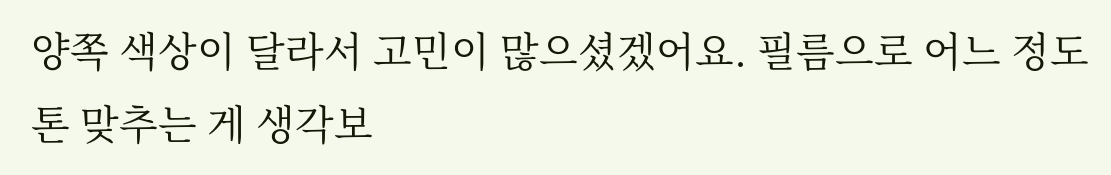양쪽 색상이 달라서 고민이 많으셨겠어요. 필름으로 어느 정도 톤 맞추는 게 생각보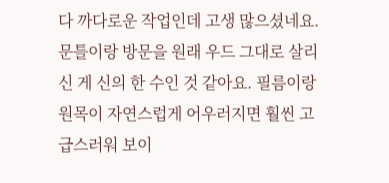다 까다로운 작업인데 고생 많으셨네요.
문틀이랑 방문을 원래 우드 그대로 살리신 게 신의 한 수인 것 같아요. 필름이랑 원목이 자연스럽게 어우러지면 훨씬 고급스러워 보이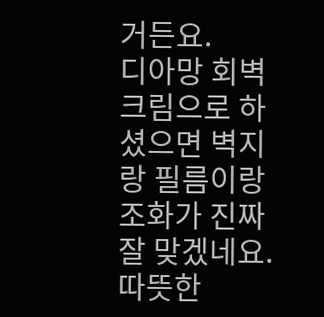거든요.
디아망 회벽 크림으로 하셨으면 벽지랑 필름이랑 조화가 진짜 잘 맞겠네요. 따뜻한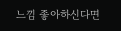느낌 좋아하신다면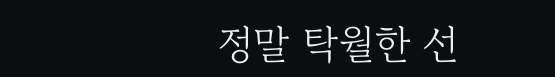정말 탁월한 선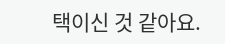택이신 것 같아요.